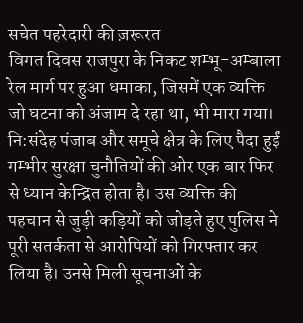सचेत पहरेदारी की ज़रूरत
विगत दिवस राजपुरा के निकट शम्भू-अम्बाला रेल मार्ग पर हुआ धमाका, जिसमें एक व्यक्ति जो घटना को अंजाम दे रहा था, भी मारा गया। नि:संदेह पंजाब और समूचे क्षेत्र के लिए पैदा हुईं गम्भीर सुरक्षा चुनौतियों की ओर एक बार फिर से ध्यान केन्द्रित होता है। उस व्यक्ति की पहचान से जुड़ी कड़ियों को जोड़ते हुए पुलिस ने पूरी सतर्कता से आरोपियों को गिरफ्तार कर लिया है। उनसे मिली सूचनाओं के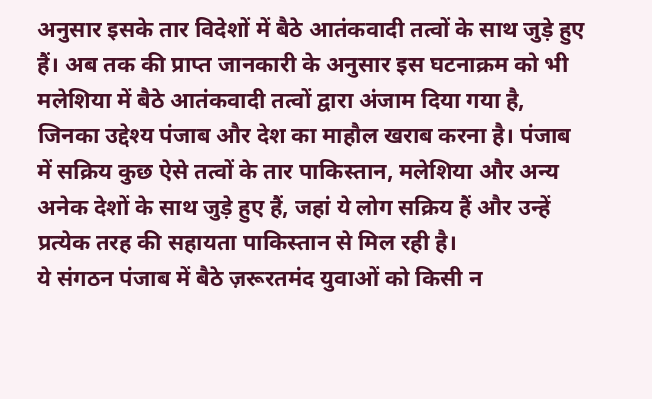अनुसार इसके तार विदेशों में बैठे आतंकवादी तत्वों के साथ जुड़े हुए हैं। अब तक की प्राप्त जानकारी के अनुसार इस घटनाक्रम को भी मलेशिया में बैठे आतंकवादी तत्वों द्वारा अंजाम दिया गया है, जिनका उद्देश्य पंजाब और देश का माहौल खराब करना है। पंजाब में सक्रिय कुछ ऐसे तत्वों के तार पाकिस्तान, मलेशिया और अन्य अनेक देशों के साथ जुड़े हुए हैं, जहां ये लोग सक्रिय हैं और उन्हें प्रत्येक तरह की सहायता पाकिस्तान से मिल रही है।
ये संगठन पंजाब में बैठे ज़रूरतमंद युवाओं को किसी न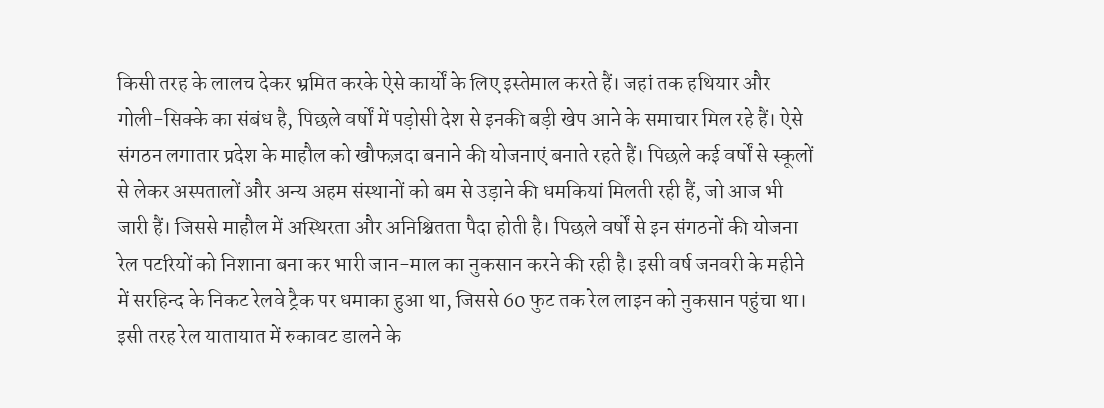किसी तरह के लालच देकर भ्रमित करके ऐसे कार्यों के लिए इस्तेमाल करते हैं। जहां तक हथियार और गोली-सिक्के का संबंध है, पिछले वर्षों में पड़ोसी देश से इनकी बड़ी खेप आने के समाचार मिल रहे हैं। ऐसे संगठन लगातार प्रदेश के माहौल को खौफज़दा बनाने की योजनाएं बनाते रहते हैं। पिछले कई वर्षों से स्कूलों से लेकर अस्पतालों और अन्य अहम संस्थानों को बम से उड़ाने की धमकियां मिलती रही हैं, जो आज भी जारी हैं। जिससे माहौल में अस्थिरता और अनिश्चितता पैदा होती है। पिछले वर्षों से इन संगठनों की योजना रेल पटरियों को निशाना बना कर भारी जान-माल का नुकसान करने की रही है। इसी वर्ष जनवरी के महीने में सरहिन्द के निकट रेलवे ट्रैक पर धमाका हुआ था, जिससे 60 फुट तक रेल लाइन को नुकसान पहुंचा था। इसी तरह रेल यातायात में रुकावट डालने के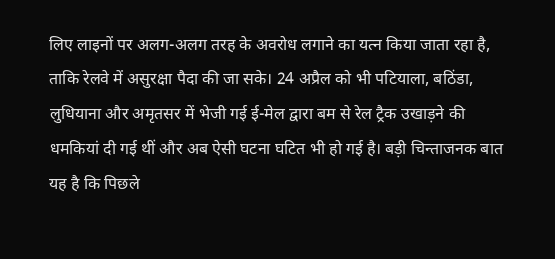लिए लाइनों पर अलग-अलग तरह के अवरोध लगाने का यत्न किया जाता रहा है, ताकि रेलवे में असुरक्षा पैदा की जा सके। 24 अप्रैल को भी पटियाला, बठिंडा, लुधियाना और अमृतसर में भेजी गई ई-मेल द्वारा बम से रेल ट्रैक उखाड़ने की धमकियां दी गई थीं और अब ऐसी घटना घटित भी हो गई है। बड़ी चिन्ताजनक बात यह है कि पिछले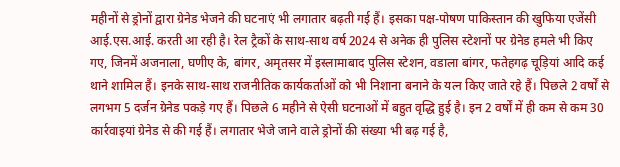महीनों से ड्रोनों द्वारा ग्रेनेड भेजने की घटनाएं भी लगातार बढ़ती गई हैं। इसका पक्ष-पोषण पाकिस्तान की खुफिया एजेंसी आई.एस.आई. करती आ रही है। रेल ट्रैकों के साथ-साथ वर्ष 2024 से अनेक ही पुलिस स्टेशनों पर ग्रेनेड हमले भी किए गए, जिनमें अजनाला, घणीए के, बांगर, अमृतसर में इस्लामाबाद पुलिस स्टेशन, वडाला बांगर, फतेहगढ़ चूड़ियां आदि कई थाने शामिल हैं। इनके साथ-साथ राजनीतिक कार्यकर्ताओं को भी निशाना बनाने के यत्न किए जाते रहे हैं। पिछले 2 वर्षों से लगभग 5 दर्जन ग्रेनेड पकड़े गए हैं। पिछले 6 महीने से ऐसी घटनाओं में बहुत वृद्धि हुई है। इन 2 वर्षों में ही कम से कम 30 कार्रवाइयां ग्रेनेड से की गई हैं। लगातार भेजे जाने वाले ड्रोनों की संख्या भी बढ़ गई है,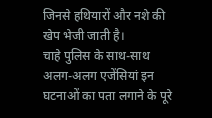जिनसे हथियारों और नशे की खेप भेजी जाती है।
चाहे पुलिस के साथ-साथ अलग-अलग एजेंसियां इन घटनाओं का पता लगाने के पूरे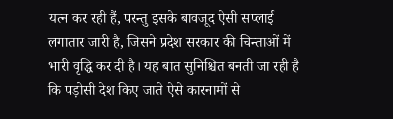यत्न कर रही हैं, परन्तु इसके बावजूद ऐसी सप्लाई लगातार जारी है, जिसने प्रदेश सरकार की चिन्ताओं में भारी वृद्धि कर दी है। यह बात सुनिश्चित बनती जा रही है कि पड़ोसी देश किए जाते ऐसे कारनामों से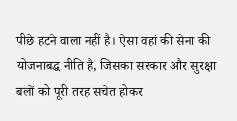पीछे हटने वाला नहीं है। ऐसा वहां की सेना की योजनाबद्ध नीति है, जिसका सरकार और सुरक्षा बलों को पूरी तरह सचेत होकर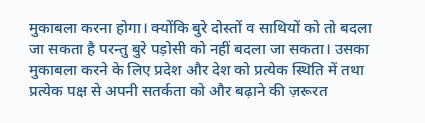मुकाबला करना होगा। क्योंकि बुरे दोस्तों व साथियों को तो बदला जा सकता है परन्तु बुरे पड़ोसी को नहीं बदला जा सकता। उसका मुकाबला करने के लिए प्रदेश और देश को प्रत्येक स्थिति में तथा प्रत्येक पक्ष से अपनी सतर्कता को और बढ़ाने की ज़रूरत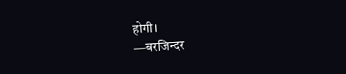होगी।
—बरजिन्दर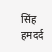सिंह हमदर्द